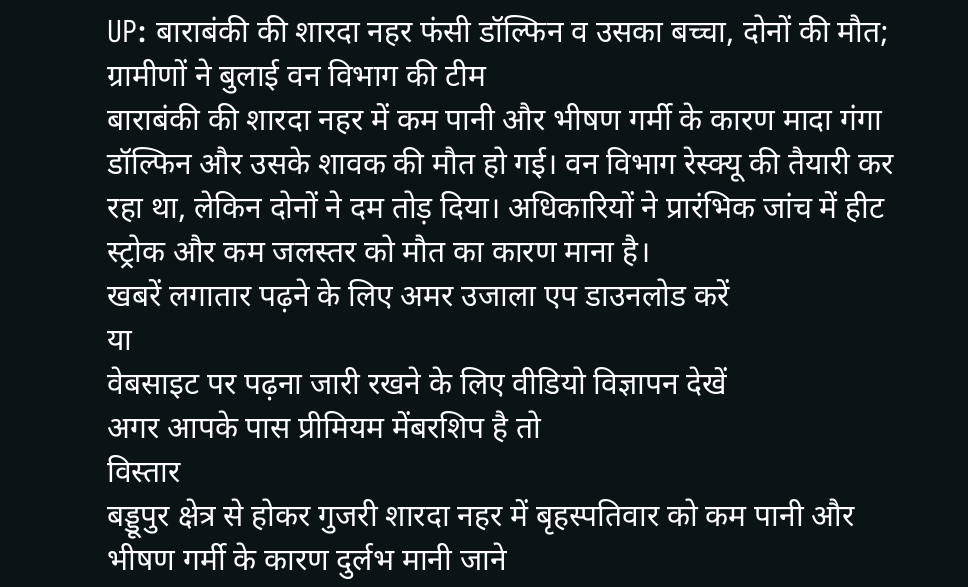UP: बाराबंकी की शारदा नहर फंसी डॉल्फिन व उसका बच्चा, दोनों की मौत; ग्रामीणों ने बुलाई वन विभाग की टीम
बाराबंकी की शारदा नहर में कम पानी और भीषण गर्मी के कारण मादा गंगा डॉल्फिन और उसके शावक की मौत हो गई। वन विभाग रेस्क्यू की तैयारी कर रहा था, लेकिन दोनों ने दम तोड़ दिया। अधिकारियों ने प्रारंभिक जांच में हीट स्ट्रोक और कम जलस्तर को मौत का कारण माना है।
खबरें लगातार पढ़ने के लिए अमर उजाला एप डाउनलोड करें
या
वेबसाइट पर पढ़ना जारी रखने के लिए वीडियो विज्ञापन देखें
अगर आपके पास प्रीमियम मेंबरशिप है तो
विस्तार
बड्डूपुर क्षेत्र से होकर गुजरी शारदा नहर में बृहस्पतिवार को कम पानी और भीषण गर्मी के कारण दुर्लभ मानी जाने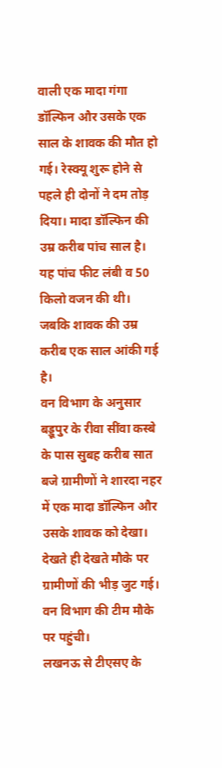वाली एक मादा गंगा डॉल्फिन और उसके एक साल के शावक की मौत हो गई। रेस्क्यू शुरू होने से पहले ही दोनों ने दम तोड़ दिया। मादा डॉल्फिन की उम्र करीब पांच साल है। यह पांच फीट लंबी व 50 किलो वजन की थी। जबकि शावक की उम्र करीब एक साल आंकी गई है।
वन विभाग के अनुसार बड्डूपुर के रीवा सींवा कस्बे के पास सुबह करीब सात बजे ग्रामीणों ने शारदा नहर में एक मादा डॉल्फिन और उसके शावक को देखा। देखते ही देखते मौके पर ग्रामीणों की भीड़ जुट गई। वन विभाग की टीम मौके पर पहुंची।
लखनऊ से टीएसए के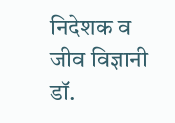निदेशक व जीव विज्ञानी डॉ.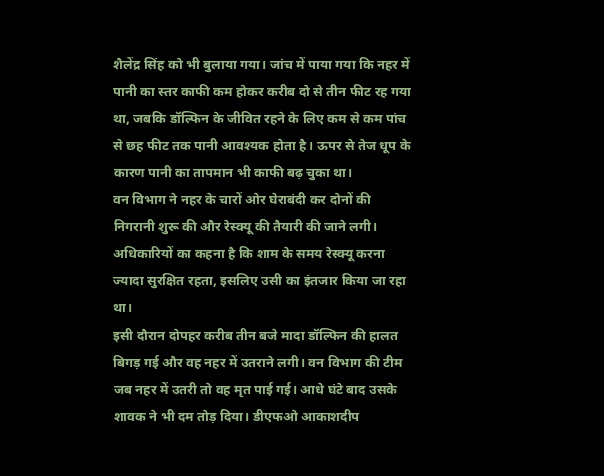शैलेंद्र सिंह को भी बुलाया गया। जांच में पाया गया कि नहर में पानी का स्तर काफी कम होकर करीब दो से तीन फीट रह गया था, जबकि डॉल्फिन के जीवित रहने के लिए कम से कम पांच से छह फीट तक पानी आवश्यक होता है। ऊपर से तेज धूप के कारण पानी का तापमान भी काफी बढ़ चुका था।
वन विभाग ने नहर के चारों ओर घेराबंदी कर दोनों की निगरानी शुरू की और रेस्क्यू की तैयारी की जाने लगी। अधिकारियों का कहना है कि शाम के समय रेस्क्यू करना ज्यादा सुरक्षित रहता, इसलिए उसी का इंतजार किया जा रहा था।
इसी दौरान दोपहर करीब तीन बजे मादा डॉल्फिन की हालत बिगड़ गई और वह नहर में उतराने लगी। वन विभाग की टीम जब नहर में उतरी तो वह मृत पाई गई। आधे घंटे बाद उसके शावक ने भी दम तोड़ दिया। डीएफओ आकाशदीप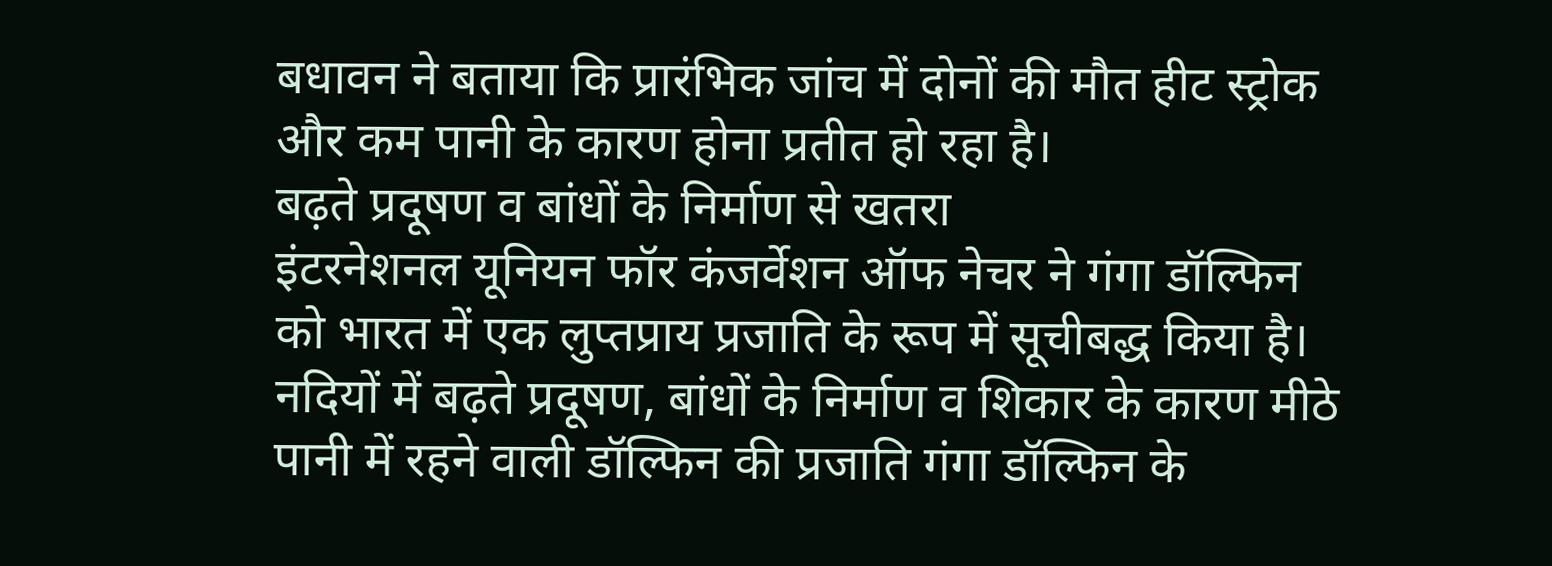बधावन ने बताया कि प्रारंभिक जांच में दोनों की मौत हीट स्ट्रोक और कम पानी के कारण होना प्रतीत हो रहा है।
बढ़ते प्रदूषण व बांधों के निर्माण से खतरा
इंटरनेशनल यूनियन फॉर कंजर्वेशन ऑफ नेचर ने गंगा डॉल्फिन को भारत में एक लुप्तप्राय प्रजाति के रूप में सूचीबद्ध किया है। नदियों में बढ़ते प्रदूषण, बांधों के निर्माण व शिकार के कारण मीठे पानी में रहने वाली डॉल्फिन की प्रजाति गंगा डॉल्फिन के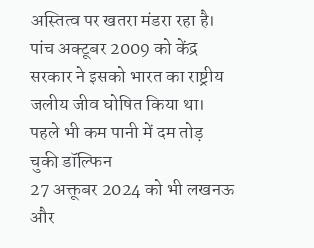अस्तित्व पर खतरा मंडरा रहा है। पांच अक्टूबर 2009 को केंद्र सरकार ने इसको भारत का राष्ट्रीय जलीय जीव घोषित किया था।
पहले भी कम पानी में दम तोड़ चुकी डॉल्फिन
27 अक्तूबर 2024 को भी लखनऊ और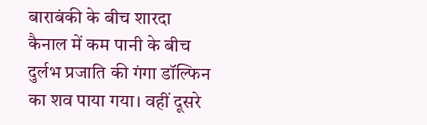बाराबंकी के बीच शारदा कैनाल में कम पानी के बीच दुर्लभ प्रजाति की गंगा डॉल्फिन का शव पाया गया। वहीं दूसरे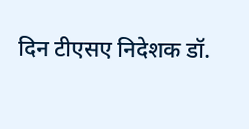दिन टीएसए निदेशक डॉ.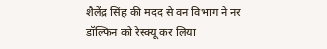शैलेंद्र सिंह की मदद से वन विभाग ने नर डॉल्फिन को रेस्क्यू कर लिया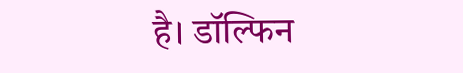है। डॉल्फिन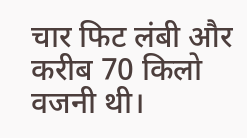चार फिट लंबी और करीब 70 किलो वजनी थी।